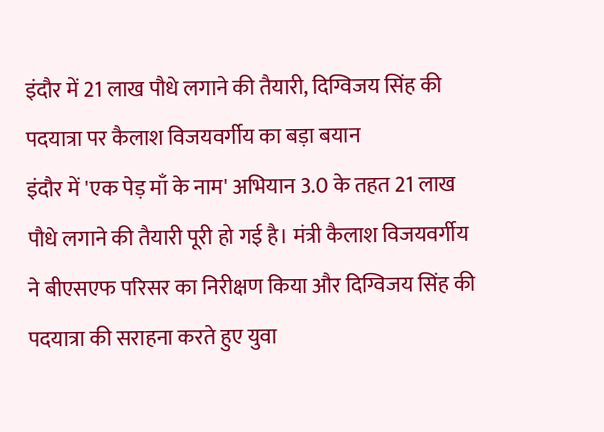इंदौर में 21 लाख पौधे लगाने की तैयारी, दिग्विजय सिंह की पदयात्रा पर कैलाश विजयवर्गीय का बड़ा बयान
इंदौर में 'एक पेड़ माँ के नाम' अभियान 3.0 के तहत 21 लाख पौधे लगाने की तैयारी पूरी हो गई है। मंत्री कैलाश विजयवर्गीय ने बीएसएफ परिसर का निरीक्षण किया और दिग्विजय सिंह की पदयात्रा की सराहना करते हुए युवा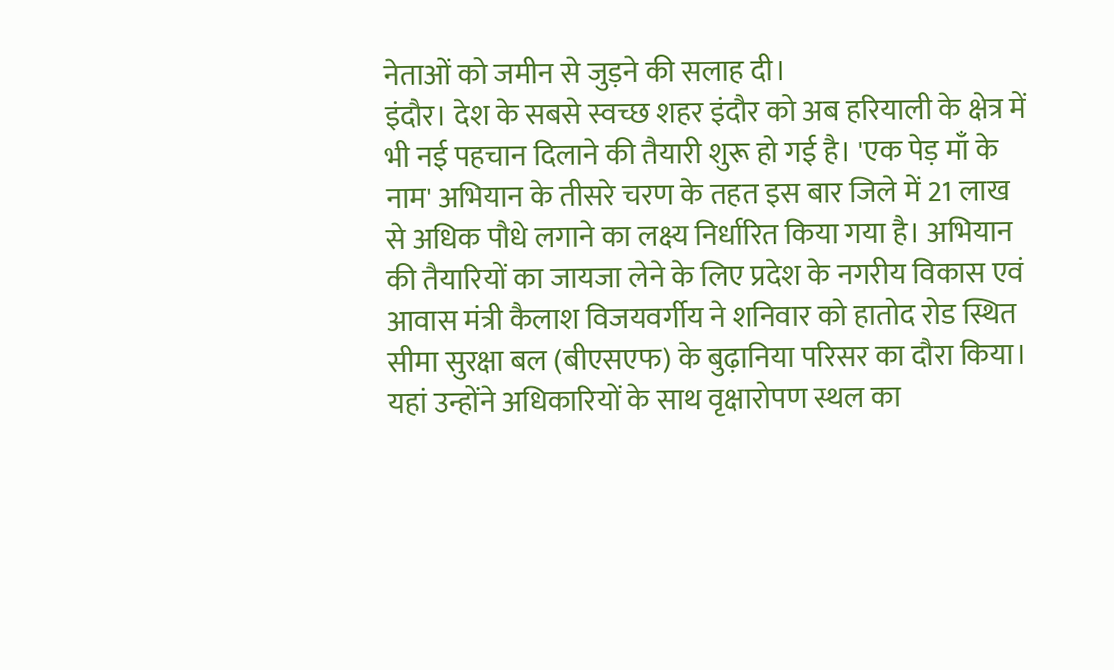नेताओं को जमीन से जुड़ने की सलाह दी।
इंदौर। देश के सबसे स्वच्छ शहर इंदौर को अब हरियाली के क्षेत्र में भी नई पहचान दिलाने की तैयारी शुरू हो गई है। 'एक पेड़ माँ के नाम' अभियान के तीसरे चरण के तहत इस बार जिले में 21 लाख से अधिक पौधे लगाने का लक्ष्य निर्धारित किया गया है। अभियान की तैयारियों का जायजा लेने के लिए प्रदेश के नगरीय विकास एवं आवास मंत्री कैलाश विजयवर्गीय ने शनिवार को हातोद रोड स्थित सीमा सुरक्षा बल (बीएसएफ) के बुढ़ानिया परिसर का दौरा किया। यहां उन्होंने अधिकारियों के साथ वृक्षारोपण स्थल का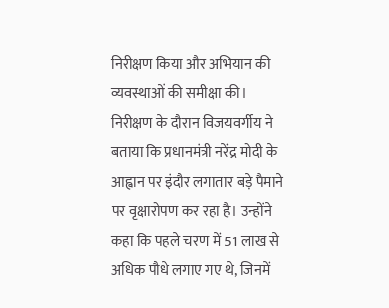निरीक्षण किया और अभियान की व्यवस्थाओं की समीक्षा की।
निरीक्षण के दौरान विजयवर्गीय ने बताया कि प्रधानमंत्री नरेंद्र मोदी के आह्वान पर इंदौर लगातार बड़े पैमाने पर वृक्षारोपण कर रहा है। उन्होंने कहा कि पहले चरण में 51 लाख से अधिक पौधे लगाए गए थे, जिनमें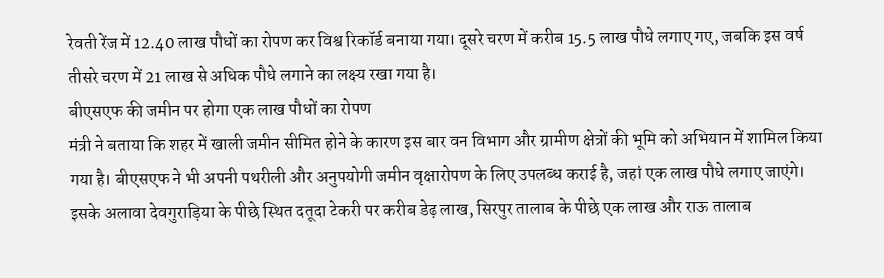रेवती रेंज में 12.40 लाख पौधों का रोपण कर विश्व रिकॉर्ड बनाया गया। दूसरे चरण में करीब 15.5 लाख पौधे लगाए गए, जबकि इस वर्ष तीसरे चरण में 21 लाख से अधिक पौधे लगाने का लक्ष्य रखा गया है।
बीएसएफ की जमीन पर होगा एक लाख पौधों का रोपण
मंत्री ने बताया कि शहर में खाली जमीन सीमित होने के कारण इस बार वन विभाग और ग्रामीण क्षेत्रों की भूमि को अभियान में शामिल किया गया है। बीएसएफ ने भी अपनी पथरीली और अनुपयोगी जमीन वृक्षारोपण के लिए उपलब्ध कराई है, जहां एक लाख पौधे लगाए जाएंगे।
इसके अलावा देवगुराड़िया के पीछे स्थित दतूदा टेकरी पर करीब डेढ़ लाख, सिरपुर तालाब के पीछे एक लाख और राऊ तालाब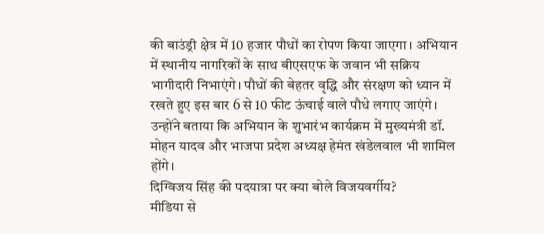की बाउंड्री क्षेत्र में 10 हजार पौधों का रोपण किया जाएगा। अभियान में स्थानीय नागरिकों के साथ बीएसएफ के जवान भी सक्रिय भागीदारी निभाएंगे। पौधों की बेहतर वृद्धि और संरक्षण को ध्यान में रखते हुए इस बार 6 से 10 फीट ऊंचाई वाले पौधे लगाए जाएंगे।
उन्होंने बताया कि अभियान के शुभारंभ कार्यक्रम में मुख्यमंत्री डॉ. मोहन यादव और भाजपा प्रदेश अध्यक्ष हेमंत खंडेलवाल भी शामिल होंगे।
दिग्विजय सिंह की पदयात्रा पर क्या बोले विजयवर्गीय?
मीडिया से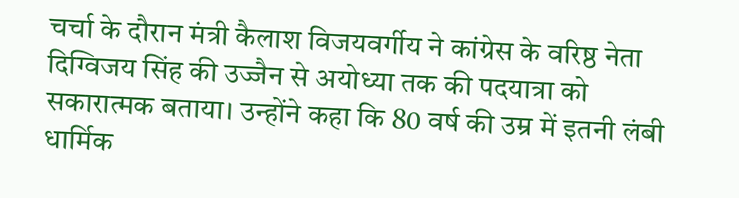चर्चा के दौरान मंत्री कैलाश विजयवर्गीय ने कांग्रेस के वरिष्ठ नेता दिग्विजय सिंह की उज्जैन से अयोध्या तक की पदयात्रा को सकारात्मक बताया। उन्होंने कहा कि 80 वर्ष की उम्र में इतनी लंबी धार्मिक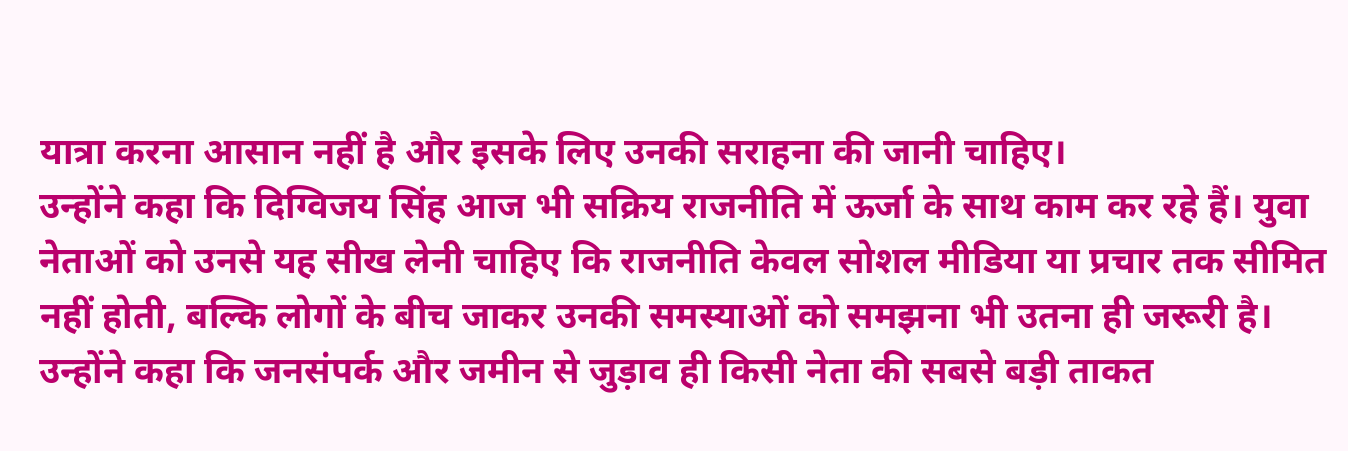यात्रा करना आसान नहीं है और इसके लिए उनकी सराहना की जानी चाहिए।
उन्होंने कहा कि दिग्विजय सिंह आज भी सक्रिय राजनीति में ऊर्जा के साथ काम कर रहे हैं। युवा नेताओं को उनसे यह सीख लेनी चाहिए कि राजनीति केवल सोशल मीडिया या प्रचार तक सीमित नहीं होती, बल्कि लोगों के बीच जाकर उनकी समस्याओं को समझना भी उतना ही जरूरी है। उन्होंने कहा कि जनसंपर्क और जमीन से जुड़ाव ही किसी नेता की सबसे बड़ी ताकत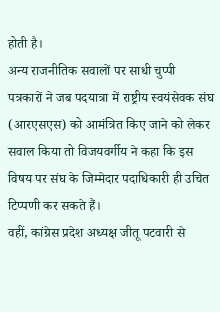होती है।
अन्य राजनीतिक सवालों पर साधी चुप्पी
पत्रकारों ने जब पदयात्रा में राष्ट्रीय स्वयंसेवक संघ (आरएसएस) को आमंत्रित किए जाने को लेकर सवाल किया तो विजयवर्गीय ने कहा कि इस विषय पर संघ के जिम्मेदार पदाधिकारी ही उचित टिप्पणी कर सकते हैं।
वहीं, कांग्रेस प्रदेश अध्यक्ष जीतू पटवारी से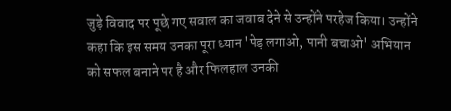जुड़े विवाद पर पूछे गए सवाल का जवाब देने से उन्होंने परहेज किया। उन्होंने कहा कि इस समय उनका पूरा ध्यान 'पेड़ लगाओ, पानी बचाओ' अभियान को सफल बनाने पर है और फिलहाल उनकी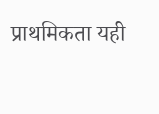प्राथमिकता यही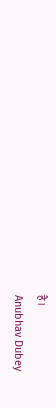है।
Anubhav Dubey